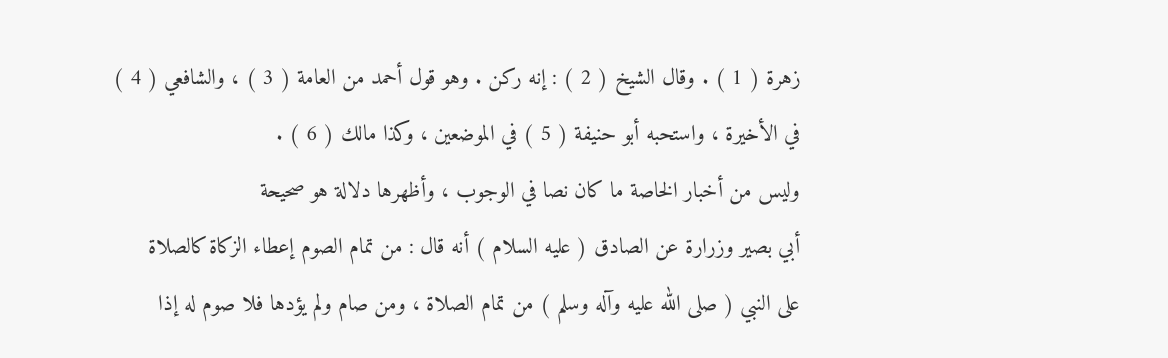زهرة ( 1 ) . وقال الشيخ ( 2 ) : إنه ركن . وهو قول أحمد من العامة ( 3 ) ، والشافعي ( 4 )
في الأخيرة ، واستحبه أبو حنيفة ( 5 ) في الموضعين ، وكذا مالك ( 6 ) .
وليس من أخبار الخاصة ما كان نصا في الوجوب ، وأظهرها دلالة هو صحيحة
أبي بصير وزرارة عن الصادق ( عليه السلام ) أنه قال : من تمام الصوم إعطاء الزكاة كالصلاة
على النبي ( صلى الله عليه وآله وسلم ) من تمام الصلاة ، ومن صام ولم يؤدها فلا صوم له إذا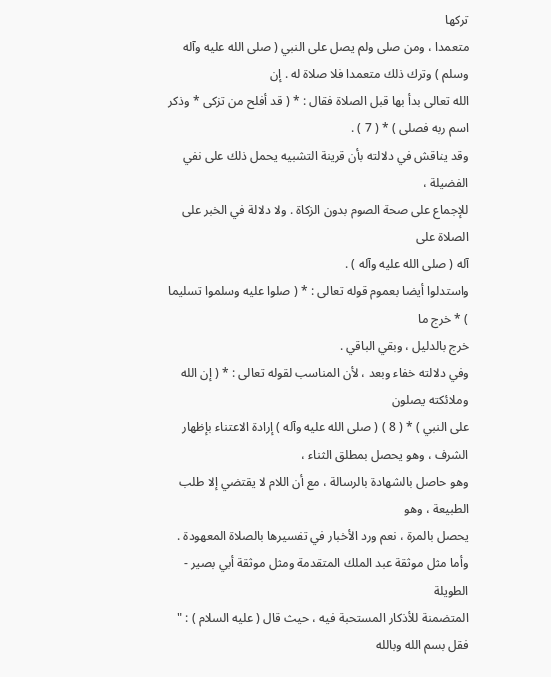تركها
متعمدا ، ومن صلى ولم يصل على النبي ( صلى الله عليه وآله وسلم ) وترك ذلك متعمدا فلا صلاة له . إن
الله تعالى بدأ بها قبل الصلاة فقال : * ( قد أفلح من تزكى * وذكر اسم ربه فصلى ) * ( 7 ) .
وقد يناقش في دلالته بأن قرينة التشبيه يحمل ذلك على نفي الفضيلة ،
للإجماع على صحة الصوم بدون الزكاة . ولا دلالة في الخبر على الصلاة على
آله ( صلى الله عليه وآله ) .
واستدلوا أيضا بعموم قوله تعالى : * ( صلوا عليه وسلموا تسليما ) * خرج ما
خرج بالدليل ، وبقي الباقي .
وفي دلالته خفاء وبعد ، لأن المناسب لقوله تعالى : * ( إن الله وملائكته يصلون
على النبي ) * ( 8 ) ( صلى الله عليه وآله ) إرادة الاعتناء بإظهار الشرف ، وهو يحصل بمطلق الثناء ،
وهو حاصل بالشهادة بالرسالة ، مع أن اللام لا يقتضي إلا طلب الطبيعة ، وهو
يحصل بالمرة ، نعم ورد الأخبار في تفسيرها بالصلاة المعهودة .
وأما مثل موثقة عبد الملك المتقدمة ومثل موثقة أبي بصير - الطويلة
المتضمنة للأذكار المستحبة فيه ، حيث قال ( عليه السلام ) : " فقل بسم الله وبالله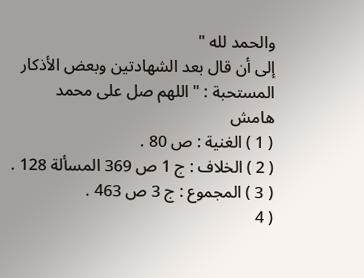والحمد لله "
إلى أن قال بعد الشهادتين وبعض الأذكار المستحبة : " اللهم صل على محمد
هامش
( 1 ) الغنية : ص 80 .
( 2 ) الخلاف : ج 1 ص 369 المسألة 128 .
( 3 ) المجموع : ج 3 ص 463 .
( 4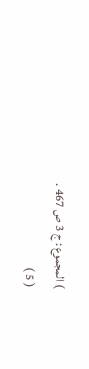) المجموع : ج 3 ص 467 .
( 5 )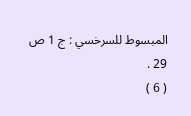المبسوط للسرخسي : ج 1 ص 29 .
( 6 )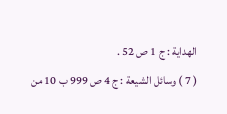الهداية : ج 1 ص 52 .
( 7 ) وسائل الشيعة : ج 4 ص 999 ب 10 من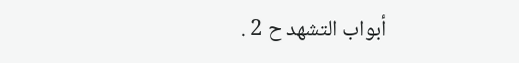أبواب التشهد ح 2 .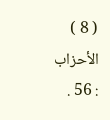( 8 ) الأحزاب : 56 .